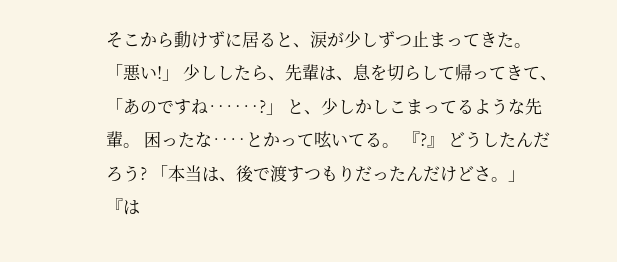そこから動けずに居ると、涙が少しずつ止まってきた。 「悪い!」 少ししたら、先輩は、息を切らして帰ってきて、 「あのですね‥‥‥?」 と、少しかしこまってるような先輩。 困ったな‥‥とかって呟いてる。 『?』 どうしたんだろう? 「本当は、後で渡すつもりだったんだけどさ。」 『は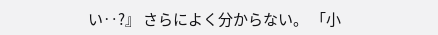い‥?』 さらによく分からない。 「小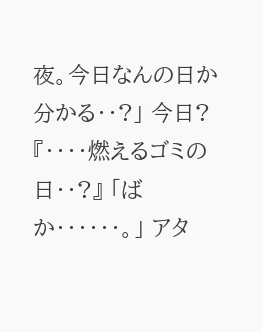夜。今日なんの日か分かる‥?」 今日? 『‥‥燃えるゴミの日‥?』 「ばか‥‥‥。」 アタ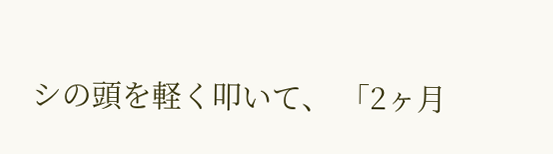シの頭を軽く叩いて、 「2ヶ月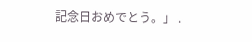記念日おめでとう。」 .